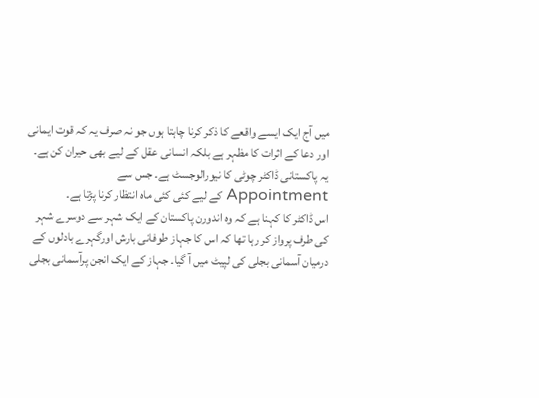میں آج ایک ایسے واقعے کا ذکر کرنا چاہتا ہوں جو نہ صرف یہ کہ قوت ایمانی اور دعا کے اثرات کا مظہر ہے بلکہ انسانی عقل کے لیے بھی حیران کن ہے۔ یہ پاکستانی ڈاکٹر چوٹی کا نیورالوجسٹ ہے۔ جس سے Appointment کے لیے کئی کئی ماہ انتظار کرنا پڑتا ہے۔
اس ڈاکٹر کا کہنا ہے کہ وہ اندورن پاکستان کے ایک شہر سے دوسرے شہر کی طرف پرواز کر رہا تھا کہ اس کا جہاز طوفانی بارش اورگہرے بادلوں کے درمیان آسمانی بجلی کی لپیٹ میں آ گیا۔ جہاز کے ایک انجن پرآسمانی بجلی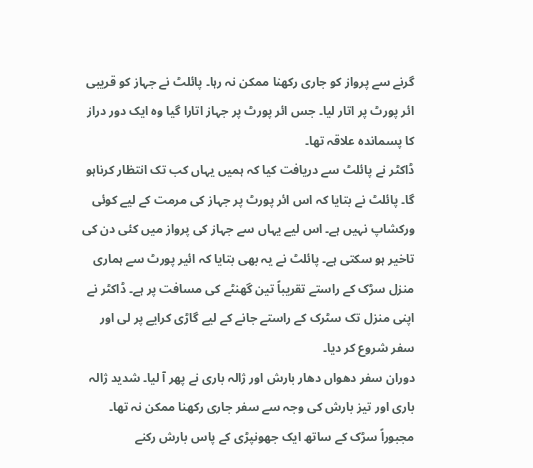گرنے سے پرواز کو جاری رکھنا ممکن نہ رہا۔ پائلٹ نے جہاز کو قریبی ائر پورٹ پر اتار لیا۔ جس ائر پورٹ پر جہاز اتارا گیا وہ ایک دور دراز کا پسماندہ علاقہ تھا۔
ڈاکٹر نے پائلٹ سے دریافت کیا کہ ہمیں یہاں کب تک انتظار کرناہو گا۔ پائلٹ نے بتایا کہ اس ائر پورٹ پر جہاز کی مرمت کے لیے کوئی ورکشاپ نہیں ہے۔ اس لیے یہاں سے جہاز کی پرواز میں کئی دن کی تاخیر ہو سکتی ہے۔ پائلٹ نے یہ بھی بتایا کہ ائیر پورٹ سے ہماری منزل سڑک کے راستے تقریباً تین گھنٹے کی مسافت پر ہے۔ ڈاکٹر نے اپنی منزل تک سٹرک کے راستے جانے کے لیے گاڑی کرایے پر لی اور سفر شروع کر دیا۔
دوران سفر دھواں دھار بارش اور ژالہ باری نے پھر آ لیا۔ شدید ژالہ باری اور تیز بارش کی وجہ سے سفر جاری رکھنا ممکن نہ تھا۔ مجبوراً سڑک کے ساتھ ایک جھونپڑی کے پاس بارش رکنے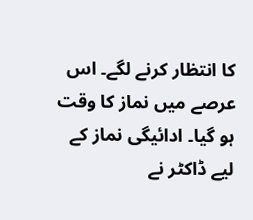کا انتظار کرنے لگے۔ اس عرصے میں نماز کا وقت ہو گیا۔ ادائیگی نماز کے لیے ڈاکٹر نے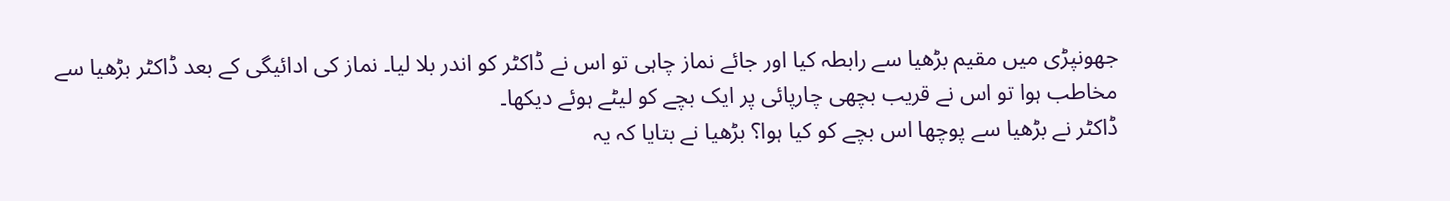جھونپڑی میں مقیم بڑھیا سے رابطہ کیا اور جائے نماز چاہی تو اس نے ڈاکٹر کو اندر بلا لیا۔ نماز کی ادائیگی کے بعد ڈاکٹر بڑھیا سے مخاطب ہوا تو اس نے قریب بچھی چارپائی پر ایک بچے کو لیٹے ہوئے دیکھا۔
ڈاکٹر نے بڑھیا سے پوچھا اس بچے کو کیا ہوا؟ بڑھیا نے بتایا کہ یہ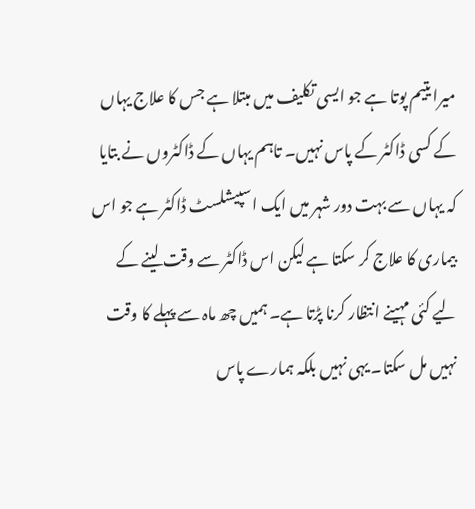میرا یتیم پوتا ہے جو ایسی تکلیف میں مبتلا ہے جس کا علاج یہاں کے کسی ڈاکٹر کے پاس نہیں۔ تاہم یہاں کے ڈاکٹروں نے بتایا کہ یہاں سے بہت دور شہر میں ایک اسپیشلسٹ ڈاکٹر ہے جو اس بیماری کا علاج کر سکتا ہے لیکن اس ڈاکٹر سے وقت لینے کے لیے کئی مہینے انتظار کرنا پڑتا ہے۔ ہمیں چھ ماہ سے پہلے کا وقت نہیں مل سکتا۔ یہی نہیں بلکہ ہمارے پاس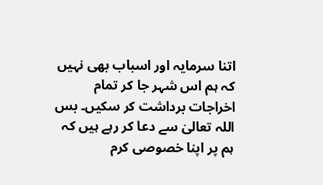اتنا سرمایہ اور اسباب بھی نہیں کہ ہم اس شہر جا کر تمام اخراجات برداشت کر سکیں۔ بس اللہ تعالیٰ سے دعا کر رہے ہیں کہ ہم پر اپنا خصوصی کرم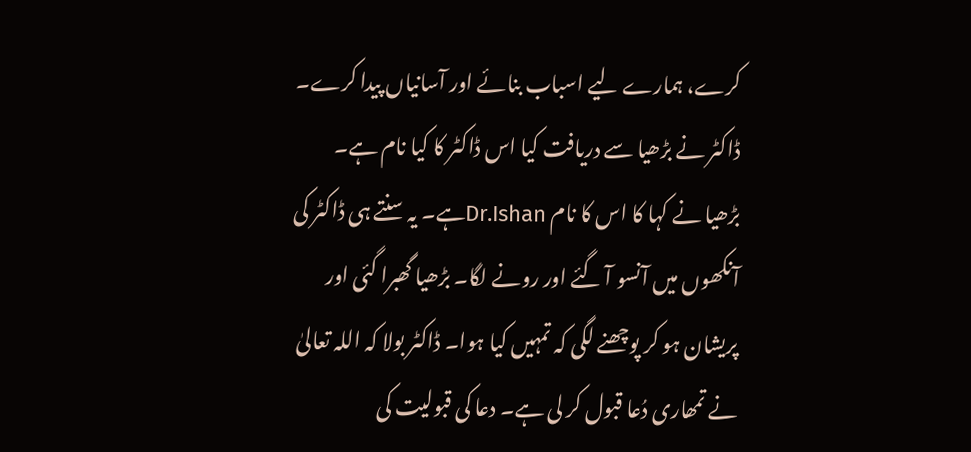کرے، ہمارے لیے اسباب بنائے اور آسانیاں پیدا کرے۔ ڈاکٹر نے بڑھیا سے دریافت کیا اس ڈاکٹر کا کیا نام ہے۔
بڑھیا نے کہا کا اس کا نام Dr.Ishanہے۔ یہ سنتے ہی ڈاکٹر کی آنکھوں میں آنسو آ گئے اور رونے لگا۔ بڑھیا گھبرا گئی اور پریشان ہو کر پوچھنے لگی کہ تمہیں کیا ہوا۔ ڈاکٹر بولا کہ اللہ تعالیٰ نے تمھاری دُعا قبول کر لی ہے۔ دعا کی قبولیت کی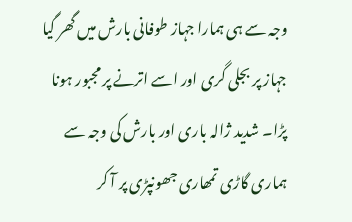وجہ سے ہی ہمارا جہاز طوفانی بارش میں گھر گیا جہاز پر بجلی گری اور اسے اترنے پر مجبور ہونا پڑا۔ شدید ژالہ باری اور بارش کی وجہ سے ہماری گاڑی تمھاری جھونپڑی پر آ کر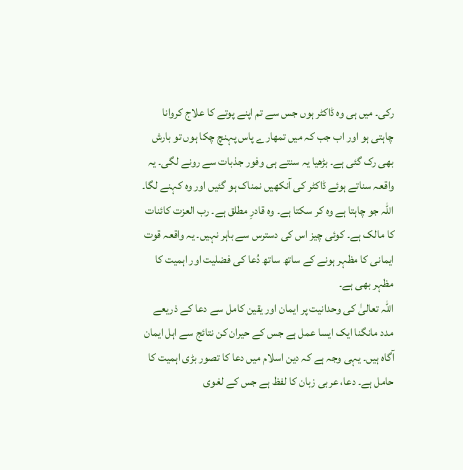رکی۔ میں ہی وہ ڈاکٹر ہوں جس سے تم اپنے پوتے کا علاج کروانا چاہتی ہو اور اب جب کہ میں تمھارے پاس پہنچ چکا ہوں تو بارش بھی رک گئی ہے۔ بڑھیا یہ سنتے ہی وفور جذبات سے رونے لگی۔ یہ واقعہ سناتے ہوئے ڈاکٹر کی آنکھیں نمناک ہو گئیں اور وہ کہنے لگا۔ اللہ جو چاہتا ہے وہ کر سکتا ہے۔ وہ قادرِ مطلق ہے۔ رب العزت کائنات کا مالک ہے۔ کوئی چیز اس کی دسترس سے باہر نہیں۔ یہ واقعہ قوت ایمانی کا مظہر ہونے کے ساتھ ساتھ دُعا کی فضلیت اور اہمیت کا مظہر بھی ہے۔
اللہ تعالیٰ کی وحدانیت پر ایمان اور یقین کامل سے دعا کے ذریعے مدد مانگنا ایک ایسا عمل ہے جس کے حیران کن نتائج سے اہل ایمان آگاہ ہیں۔ یہی وجہ ہے کہ دین اسلام میں دعا کا تصور بڑی اہمیت کا حامل ہے۔ دعا، عربی زبان کا لفظ ہے جس کے لغوی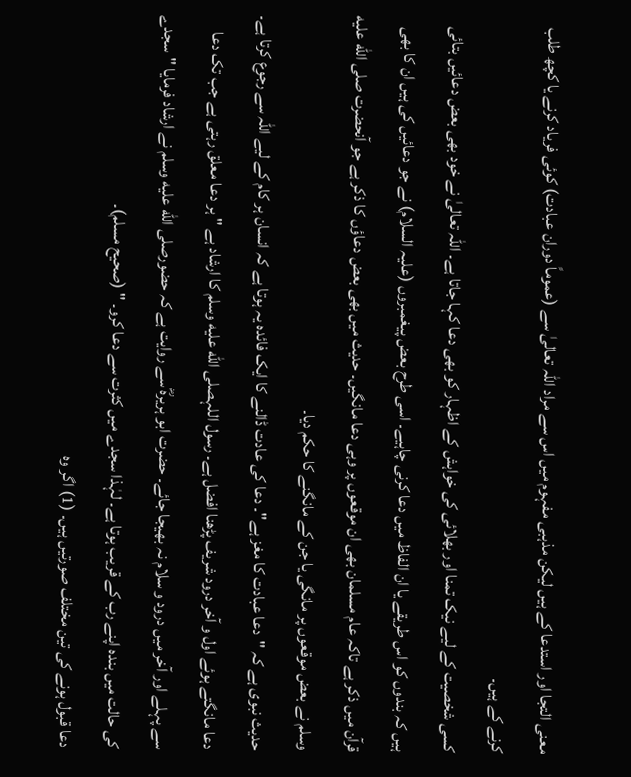معنی التجا اور استدعا کے ہیں لیکن مذہبی مفہوم میں اس سے مراد اللہ تعالیٰ سے (عموماً دوران عبادت) کوئی فریاد کرنے یا کچھ طلب کرنے کے ہیں۔
کسی شخصیت کے لیے نیک تمنا اور بھلائی کی خواہش کے اظہار کو بھی دعا کہا جاتا ہے۔ اللہ تعالیٰ نے خود بھی بعض دعائیں بتائی ہیں کہ بندوں کو اس طریقے یا ان الفاظ میں دعا کرنی چاہیے۔ اسی طرح بعض پیغمبروں (علیہ السلام) نے جو دعائیں کی ہیں ان کا بھی قرآن میں ذکر ہے تاکہ عام مسلمان بھی ان موقعوں پر وہی دعا مانگیں۔ حدیث میں بھی بعض دعاؤں کا ذکر ہے جو آنحضرت صلى الله عليه وسلم نے بعض موقعوں پر مانگی یا جن کے مانگنے کا حکم دیا۔
حدیث نبوی ہے کہ "دعا عبادت کا مغز ہے"۔ دعا کی عادت ڈالنے کا ایک فائدہ یہ ہوتا ہے کہ انسان ہر کام کے لیے اللہ سے رجوع کرتا ہے۔ دعا مانگتے ہوئے اول و آخر درود شریف پڑھنا افضل ہے۔ رسول اللہصلى الله عليه وسلم کا ارشاد ہے " ہر دعا معلق رہتی ہے جب تک دعا سے پہلے اور آخر میں درود و سلام نہ بھیجا جائے۔ حضرت ابو ہریرہؓ سے روایت ہے کہ حضورصلى الله عليه وسلم نے ارشاد فرمایا "سجدے کی حالت میں بندہ اپنے رب کے قریب ہوتا ہے۔ لہٰذا سجدے میں کثرت سے دعا کرو۔ " (صحیح مسلم)۔
دعا قبول ہونے کی تین مختلف صورتیں ہیں۔ (1) اگر وہ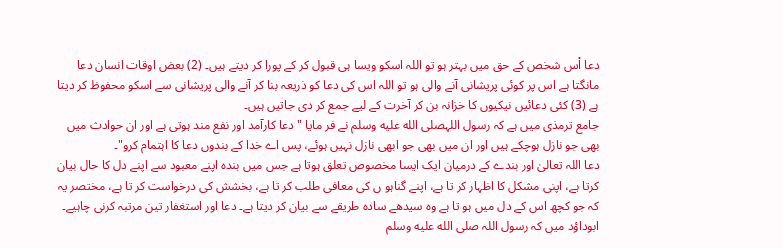دعا اْس شخص کے حق میں بہتر ہو تو اللہ اسکو ویسا ہی قبول کر کے پورا کر دیتے ہیں۔ (2) بعض اوقات انسان دعا مانگتا ہے اس پر کوئی پریشانی آنے والی ہو تو اللہ اس کی دعا کو ذریعہ بنا کر آنے والی پریشانی سے اسکو محفوظ کر دیتا ہے (3) کئی دعائیں نیکیوں کا خزانہ بن کر آخرت کے لیے جمع کر دی جاتیں ہیں۔
جامع ترمذی میں ہے کہ رسول اللہصلى الله عليه وسلم نے فر مایا "دعا کارآمد اور نفع مند ہوتی ہے اور ان حوادث میں بھی جو نازل ہوچکے ہیں اور ان میں بھی جو ابھی نازل نہیں ہوئے، پس اے خدا کے بندوں دعا کا اہتمام کرو"۔
دعا اللہ تعالیٰ اور بندے کے درمیان ایک ایسا مخصوص تعلق ہوتا ہے جس میں بندہ اپنے معبود سے اپنے دل کا حال بیان کرتا ہے، اپنی مشکل کا اظہار کر تا ہے، اپنے گناہو ں کی معافی طلب کر تا ہے، بخشش کی درخواست کر تا ہے، مختصر یہ کہ جو کچھ اس کے دل میں ہو تا ہے وہ سیدھے سادہ طریقے سے بیان کر دیتا ہے۔ دعا اور استغفار تین مرتبہ کرنی چاہیے۔ ابوداؤد میں کہ رسول اللہ صلى الله عليه وسلم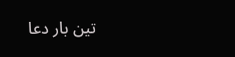تین بار دعا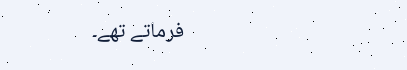فرماتے تھے۔